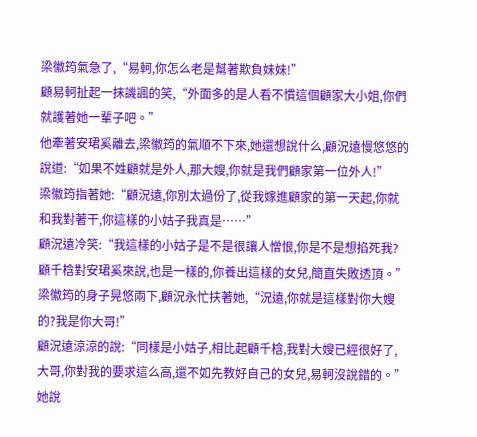梁徽筠氣急了,“易軻,你怎么老是幫著欺負妹妹!”
顧易軻扯起一抹譏諷的笑,“外面多的是人看不慣這個顧家大小姐,你們就護著她一輩子吧。”
他牽著安珺奚離去,梁徽筠的氣順不下來,她還想說什么,顧況遠慢悠悠的說道:“如果不姓顧就是外人,那大嫂,你就是我們顧家第一位外人!”
梁徽筠指著她:“顧況遠,你別太過份了,從我嫁進顧家的第一天起,你就和我對著干,你這樣的小姑子我真是……”
顧況遠冷笑:“我這樣的小姑子是不是很讓人憎恨,你是不是想掐死我?顧千梒對安珺奚來說,也是一樣的,你養出這樣的女兒,簡直失敗透頂。”
梁徽筠的身子晃悠兩下,顧況永忙扶著她,“況遠,你就是這樣對你大嫂的?我是你大哥!”
顧況遠涼涼的說:“同樣是小姑子,相比起顧千梒,我對大嫂已經很好了,大哥,你對我的要求這么高,還不如先教好自己的女兒,易軻沒說錯的。”
她說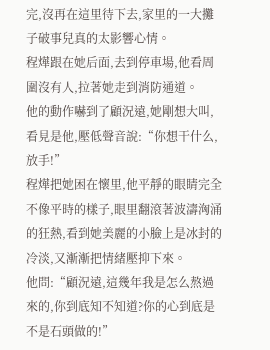完,沒再在這里待下去,家里的一大攤子破事兒真的太影響心情。
程燁跟在她后面,去到停車場,他看周圍沒有人,拉著她走到消防通道。
他的動作嚇到了顧況遠,她剛想大叫,看見是他,壓低聲音說:“你想干什么,放手!”
程燁把她困在懷里,他平靜的眼睛完全不像平時的樣子,眼里翻滾著波濤洶涌的狂熱,看到她美麗的小臉上是冰封的冷淡,又漸漸把情緒壓抑下來。
他問:“顧況遠,這幾年我是怎么熬過來的,你到底知不知道?你的心到底是不是石頭做的!”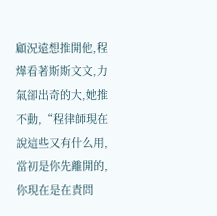顧況遠想推開他,程燁看著斯斯文文,力氣卻出奇的大,她推不動,“程律師現在說這些又有什么用,當初是你先離開的,你現在是在責問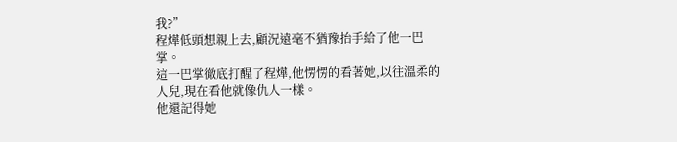我?”
程燁低頭想親上去,顧況遠毫不猶豫抬手給了他一巴掌。
這一巴掌徹底打醒了程燁,他愣愣的看著她,以往溫柔的人兒,現在看他就像仇人一樣。
他還記得她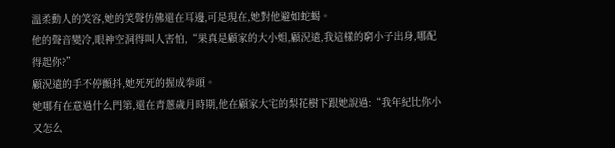溫柔動人的笑容,她的笑聲仿佛還在耳邊,可是現在,她對他避如蛇蝎。
他的聲音變冷,眼神空洞得叫人害怕,“果真是顧家的大小姐,顧況遠,我這樣的窮小子出身,哪配得起你?”
顧況遠的手不停顫抖,她死死的握成拳頭。
她哪有在意過什么門第,還在青蔥歲月時期,他在顧家大宅的梨花樹下跟她說過:“我年紀比你小又怎么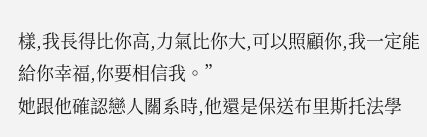樣,我長得比你高,力氣比你大,可以照顧你,我一定能給你幸福,你要相信我。”
她跟他確認戀人關系時,他還是保送布里斯托法學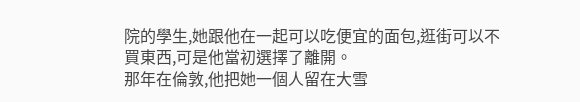院的學生,她跟他在一起可以吃便宜的面包,逛街可以不買東西,可是他當初選擇了離開。
那年在倫敦,他把她一個人留在大雪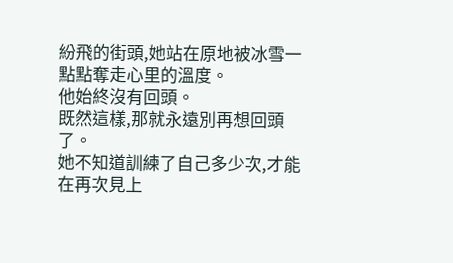紛飛的街頭,她站在原地被冰雪一點點奪走心里的溫度。
他始終沒有回頭。
既然這樣,那就永遠別再想回頭了。
她不知道訓練了自己多少次,才能在再次見上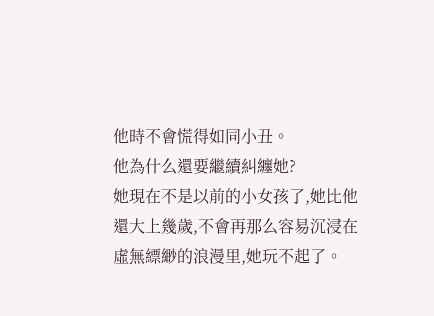他時不會慌得如同小丑。
他為什么還要繼續糾纏她?
她現在不是以前的小女孩了,她比他還大上幾歲,不會再那么容易沉浸在虛無縹緲的浪漫里,她玩不起了。